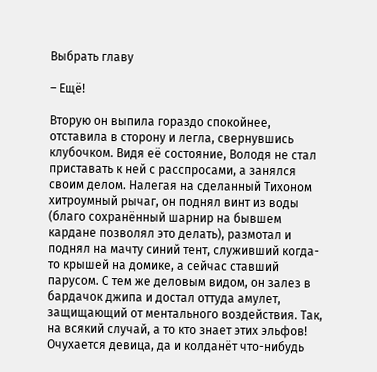Выбрать главу

– Ещё!

Вторую он выпила гораздо спокойнее, отставила в сторону и легла, свернувшись клубочком. Видя её состояние, Володя не стал приставать к ней с расспросами, а занялся своим делом. Налегая на сделанный Тихоном хитроумный рычаг, он поднял винт из воды (благо сохранённый шарнир на бывшем кардане позволял это делать), размотал и поднял на мачту синий тент, служивший когда-то крышей на домике, а сейчас ставший парусом. С тем же деловым видом, он залез в бардачок джипа и достал оттуда амулет, защищающий от ментального воздействия. Так, на всякий случай, а то кто знает этих эльфов! Очухается девица, да и колданёт что-нибудь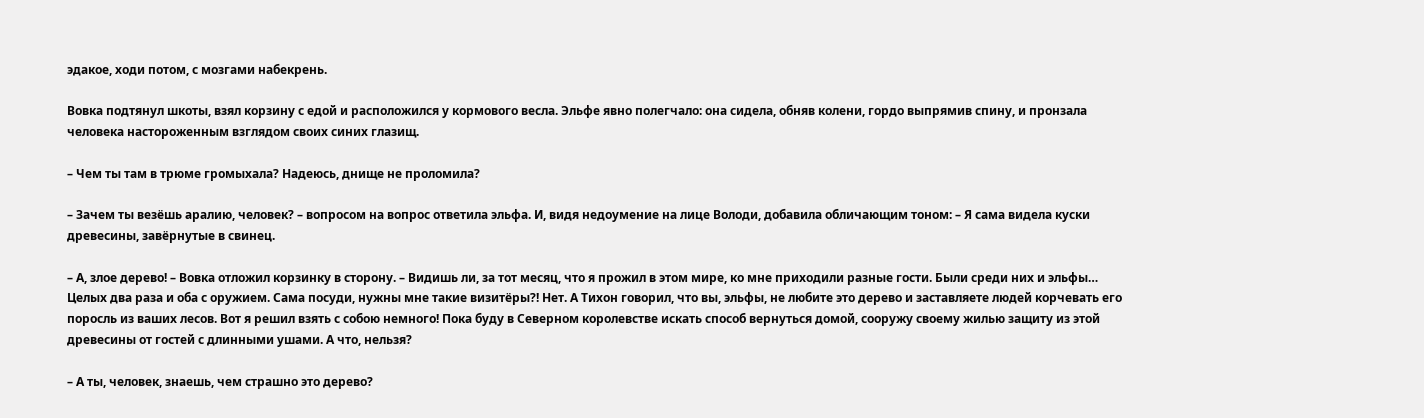эдакое, ходи потом, с мозгами набекрень.

Вовка подтянул шкоты, взял корзину с едой и расположился у кормового весла. Эльфе явно полегчало: она сидела, обняв колени, гордо выпрямив спину, и пронзала человека настороженным взглядом своих синих глазищ.

– Чем ты там в трюме громыхала? Надеюсь, днище не проломила?

– Зачем ты везёшь аралию, человек? – вопросом на вопрос ответила эльфа. И, видя недоумение на лице Володи, добавила обличающим тоном: – Я сама видела куски древесины, завёрнутые в свинец.

– А, злое дерево! – Вовка отложил корзинку в сторону. – Видишь ли, за тот месяц, что я прожил в этом мире, ко мне приходили разные гости. Были среди них и эльфы… Целых два раза и оба с оружием. Сама посуди, нужны мне такие визитёры?! Нет. А Тихон говорил, что вы, эльфы, не любите это дерево и заставляете людей корчевать его поросль из ваших лесов. Вот я решил взять с собою немного! Пока буду в Северном королевстве искать способ вернуться домой, сооружу своему жилью защиту из этой древесины от гостей с длинными ушами. А что, нельзя?

– А ты, человек, знаешь, чем страшно это дерево?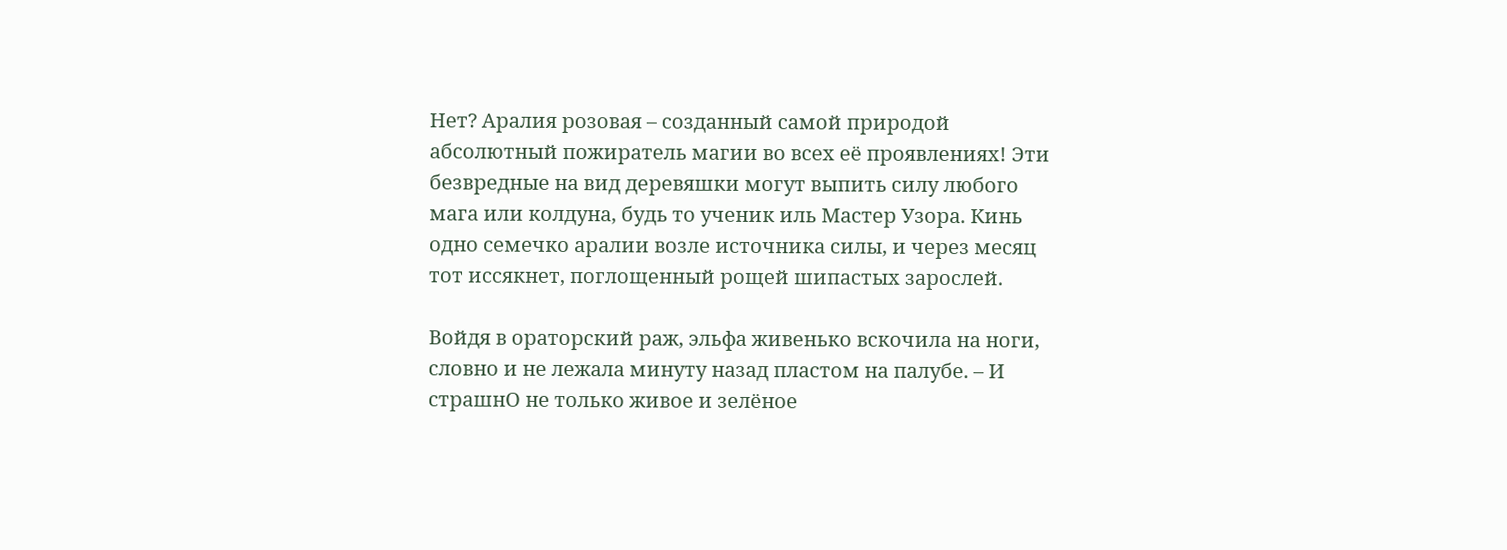Нет? Аралия розовая – созданный самой природой абсолютный пожиратель магии во всех её проявлениях! Эти безвредные на вид деревяшки могут выпить силу любого мага или колдуна, будь то ученик иль Мастер Узора. Кинь одно семечко аралии возле источника силы, и через месяц тот иссякнет, поглощенный рощей шипастых зарослей.

Войдя в ораторский раж, эльфа живенько вскочила на ноги, словно и не лежала минуту назад пластом на палубе. – И страшнО не только живое и зелёное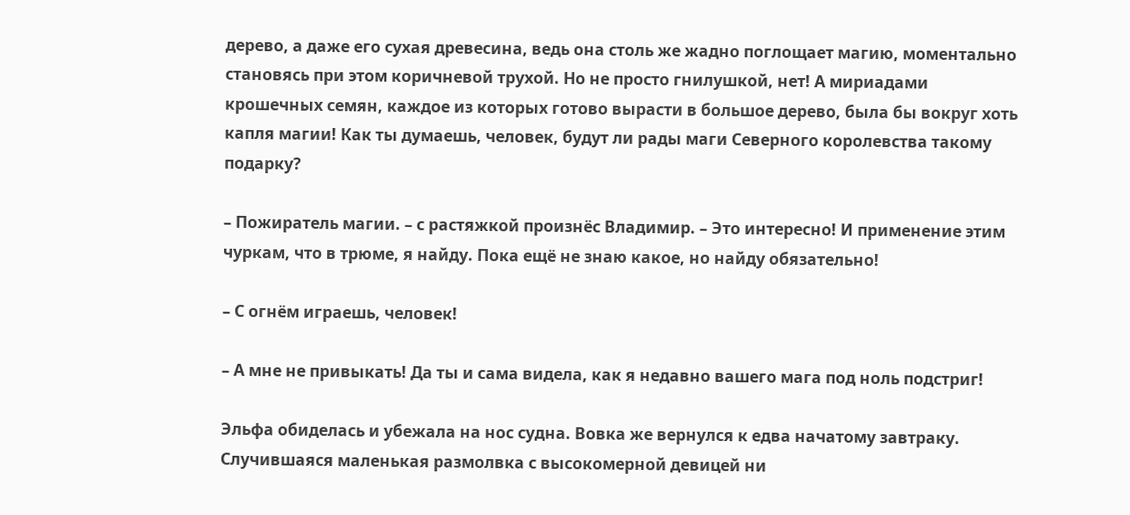дерево, а даже его сухая древесина, ведь она столь же жадно поглощает магию, моментально становясь при этом коричневой трухой. Но не просто гнилушкой, нет! А мириадами крошечных семян, каждое из которых готово вырасти в большое дерево, была бы вокруг хоть капля магии! Как ты думаешь, человек, будут ли рады маги Северного королевства такому подарку?

– Пожиратель магии. – с растяжкой произнёс Владимир. – Это интересно! И применение этим чуркам, что в трюме, я найду. Пока ещё не знаю какое, но найду обязательно!

– С огнём играешь, человек!

– А мне не привыкать! Да ты и сама видела, как я недавно вашего мага под ноль подстриг!

Эльфа обиделась и убежала на нос судна. Вовка же вернулся к едва начатому завтраку. Случившаяся маленькая размолвка с высокомерной девицей ни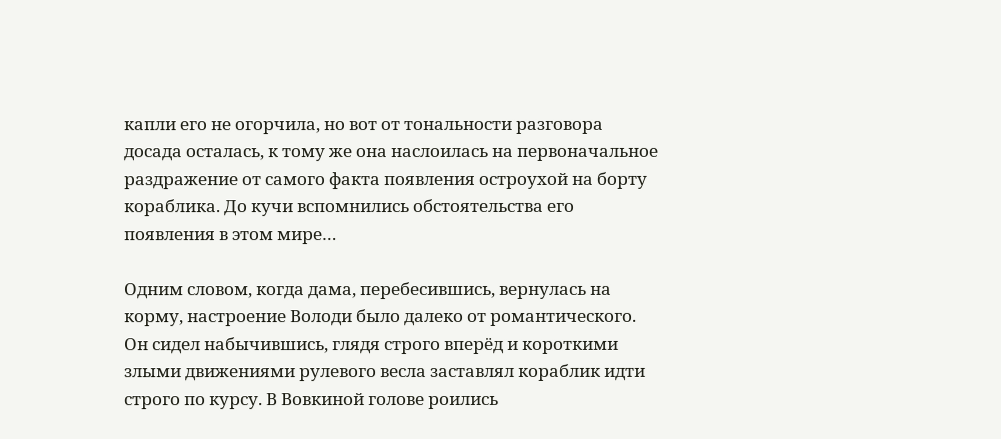капли его не огорчила, но вот от тональности разговора досада осталась, к тому же она наслоилась на первоначальное раздражение от самого факта появления остроухой на борту кораблика. До кучи вспомнились обстоятельства его появления в этом мире…

Одним словом, когда дама, перебесившись, вернулась на корму, настроение Володи было далеко от романтического. Он сидел набычившись, глядя строго вперёд и короткими злыми движениями рулевого весла заставлял кораблик идти строго по курсу. В Вовкиной голове роились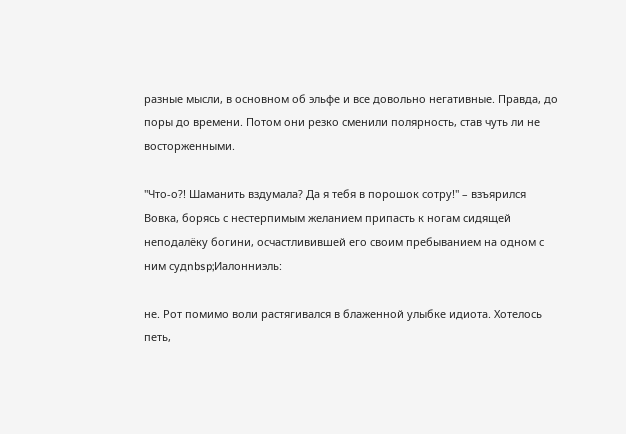разные мысли, в основном об эльфе и все довольно негативные. Правда, до поры до времени. Потом они резко сменили полярность, став чуть ли не восторженными.

"Что-о?! Шаманить вздумала? Да я тебя в порошок сотру!" – взъярился Вовка, борясь с нестерпимым желанием припасть к ногам сидящей неподалёку богини, осчастливившей его своим пребыванием на одном с ним судnbsp;Иалонниэль:

не. Рот помимо воли растягивался в блаженной улыбке идиота. Хотелось петь,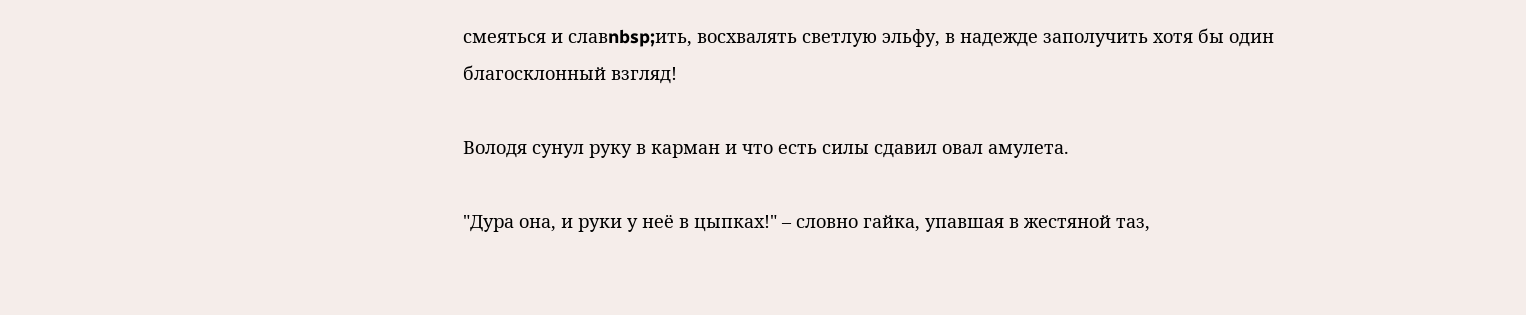смеяться и славnbsp;ить, восхвалять светлую эльфу, в надежде заполучить хотя бы один благосклонный взгляд!

Володя сунул руку в карман и что есть силы сдавил овал амулета.

"Дура она, и руки у неё в цыпках!" – словно гайка, упавшая в жестяной таз,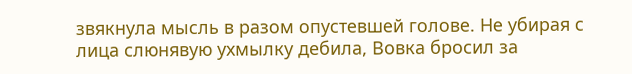звякнула мысль в разом опустевшей голове. Не убирая с лица слюнявую ухмылку дебила, Вовка бросил за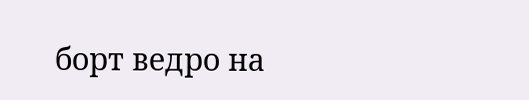борт ведро на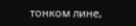тонком лине,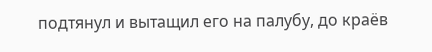подтянул и вытащил его на палубу, до краёв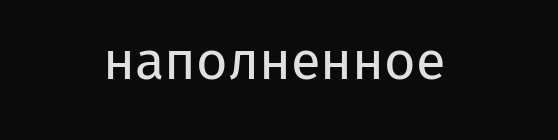наполненное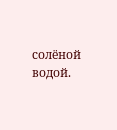солёной водой.